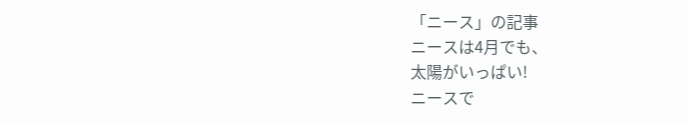「ニース」の記事
ニースは4月でも、
太陽がいっぱい!
ニースで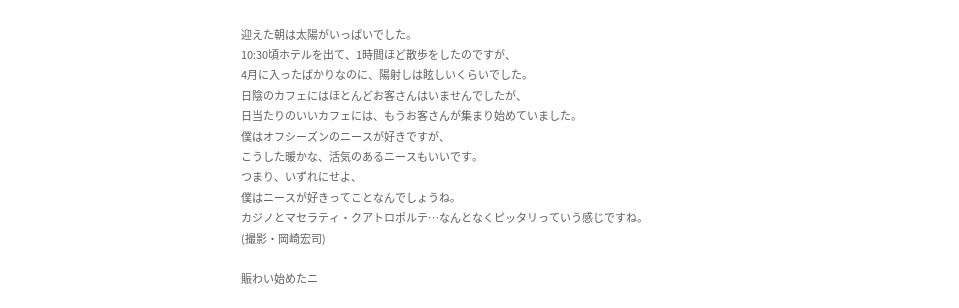迎えた朝は太陽がいっぱいでした。
10:30頃ホテルを出て、1時間ほど散歩をしたのですが、
4月に入ったばかりなのに、陽射しは眩しいくらいでした。
日陰のカフェにはほとんどお客さんはいませんでしたが、
日当たりのいいカフェには、もうお客さんが集まり始めていました。
僕はオフシーズンのニースが好きですが、
こうした暖かな、活気のあるニースもいいです。
つまり、いずれにせよ、
僕はニースが好きってことなんでしょうね。
カジノとマセラティ・クアトロポルテ…なんとなくピッタリっていう感じですね。
(撮影・岡崎宏司)

賑わい始めたニ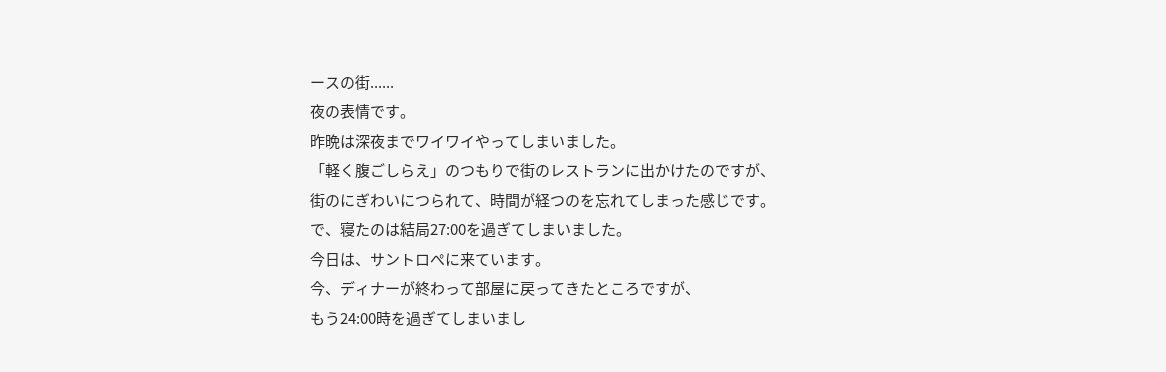ースの街......
夜の表情です。
昨晩は深夜までワイワイやってしまいました。
「軽く腹ごしらえ」のつもりで街のレストランに出かけたのですが、
街のにぎわいにつられて、時間が経つのを忘れてしまった感じです。
で、寝たのは結局27:00を過ぎてしまいました。
今日は、サントロぺに来ています。
今、ディナーが終わって部屋に戻ってきたところですが、
もう24:00時を過ぎてしまいまし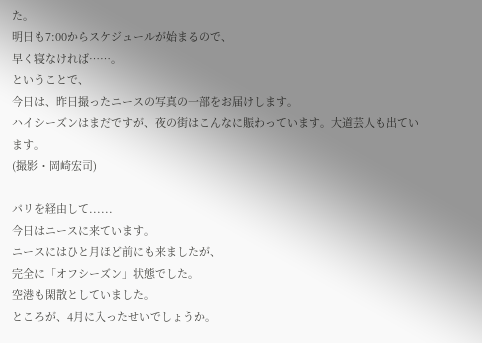た。
明日も7:00からスケジュールが始まるので、
早く寝なければ……。
ということで、
今日は、昨日撮ったニースの写真の一部をお届けします。
ハイシーズンはまだですが、夜の街はこんなに賑わっています。大道芸人も出ています。
(撮影・岡崎宏司)

パリを経由して......
今日はニースに来ています。
ニースにはひと月ほど前にも来ましたが、
完全に「オフシーズン」状態でした。
空港も閑散としていました。
ところが、4月に入ったせいでしょうか。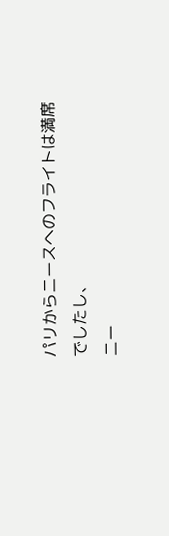パリからニースへのフライトは満席でしたし、
ニー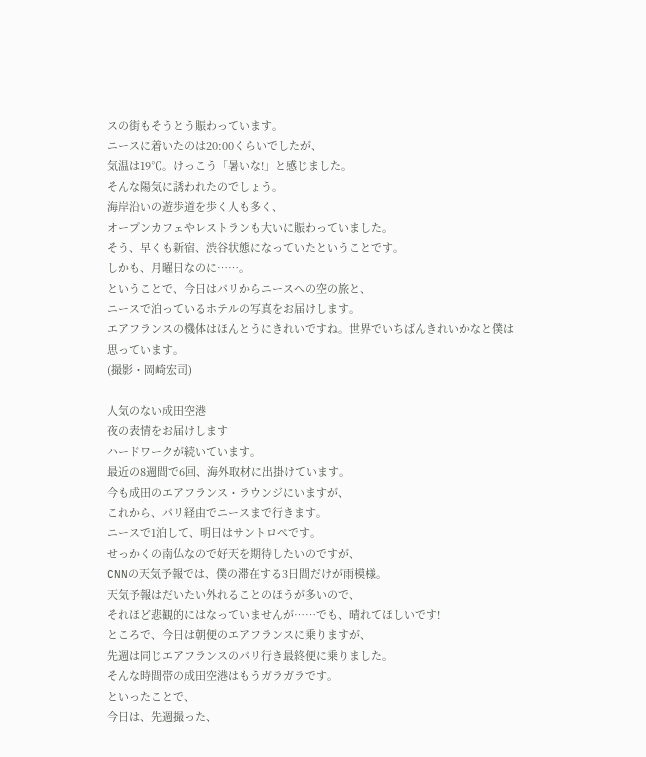スの街もそうとう賑わっています。
ニースに着いたのは20:00くらいでしたが、
気温は19℃。けっこう「暑いな!」と感じました。
そんな陽気に誘われたのでしょう。
海岸沿いの遊歩道を歩く人も多く、
オープンカフェやレストランも大いに賑わっていました。
そう、早くも新宿、渋谷状態になっていたということです。
しかも、月曜日なのに……。
ということで、今日はパリからニースへの空の旅と、
ニースで泊っているホテルの写真をお届けします。
エアフランスの機体はほんとうにきれいですね。世界でいちばんきれいかなと僕は思っています。
(撮影・岡崎宏司)

人気のない成田空港
夜の表情をお届けします
ハードワークが続いています。
最近の8週間で6回、海外取材に出掛けています。
今も成田のエアフランス・ラウンジにいますが、
これから、パリ経由でニースまで行きます。
ニースで1泊して、明日はサントロぺです。
せっかくの南仏なので好天を期待したいのですが、
CNNの天気予報では、僕の滞在する3日間だけが雨模様。
天気予報はだいたい外れることのほうが多いので、
それほど悲観的にはなっていませんが……でも、晴れてほしいです!
ところで、今日は朝便のエアフランスに乗りますが、
先週は同じエアフランスのパリ行き最終便に乗りました。
そんな時間帯の成田空港はもうガラガラです。
といったことで、
今日は、先週撮った、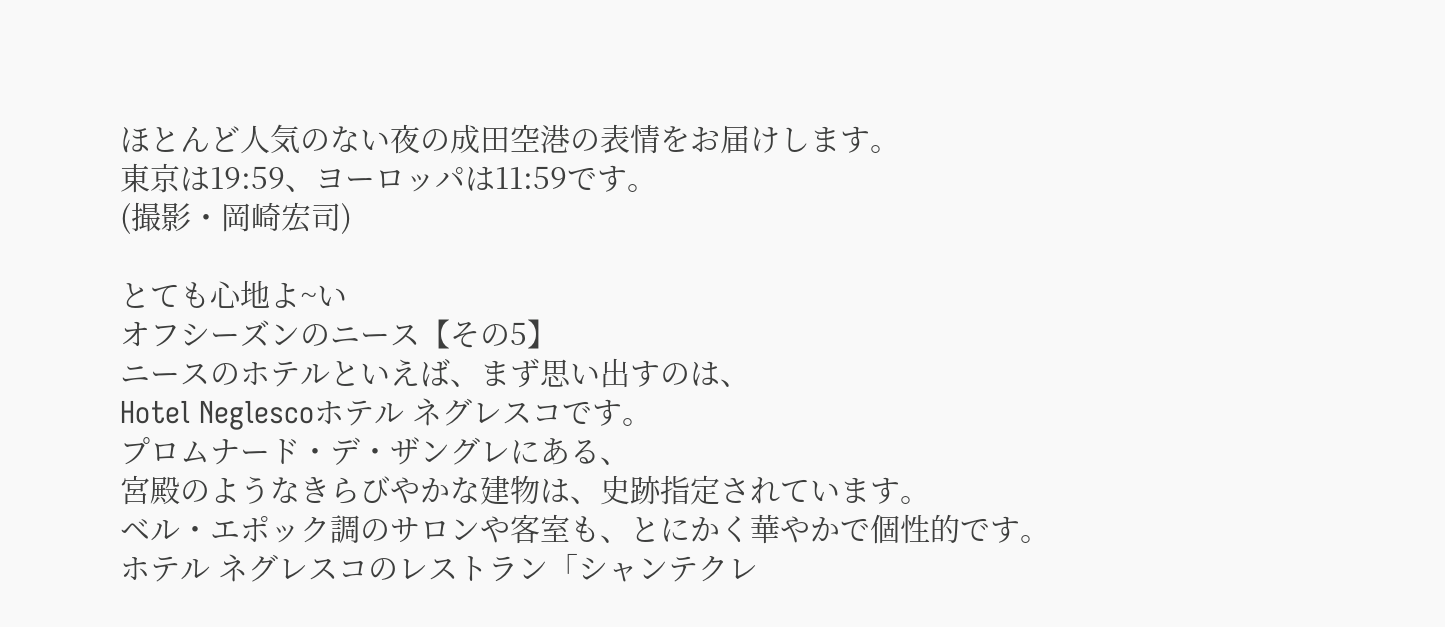ほとんど人気のない夜の成田空港の表情をお届けします。
東京は19:59、ヨーロッパは11:59です。
(撮影・岡崎宏司)

とても心地よ~い
オフシーズンのニース【その5】
ニースのホテルといえば、まず思い出すのは、
Hotel Neglescoホテル ネグレスコです。
プロムナード・デ・ザングレにある、
宮殿のようなきらびやかな建物は、史跡指定されています。
ベル・エポック調のサロンや客室も、とにかく華やかで個性的です。
ホテル ネグレスコのレストラン「シャンテクレ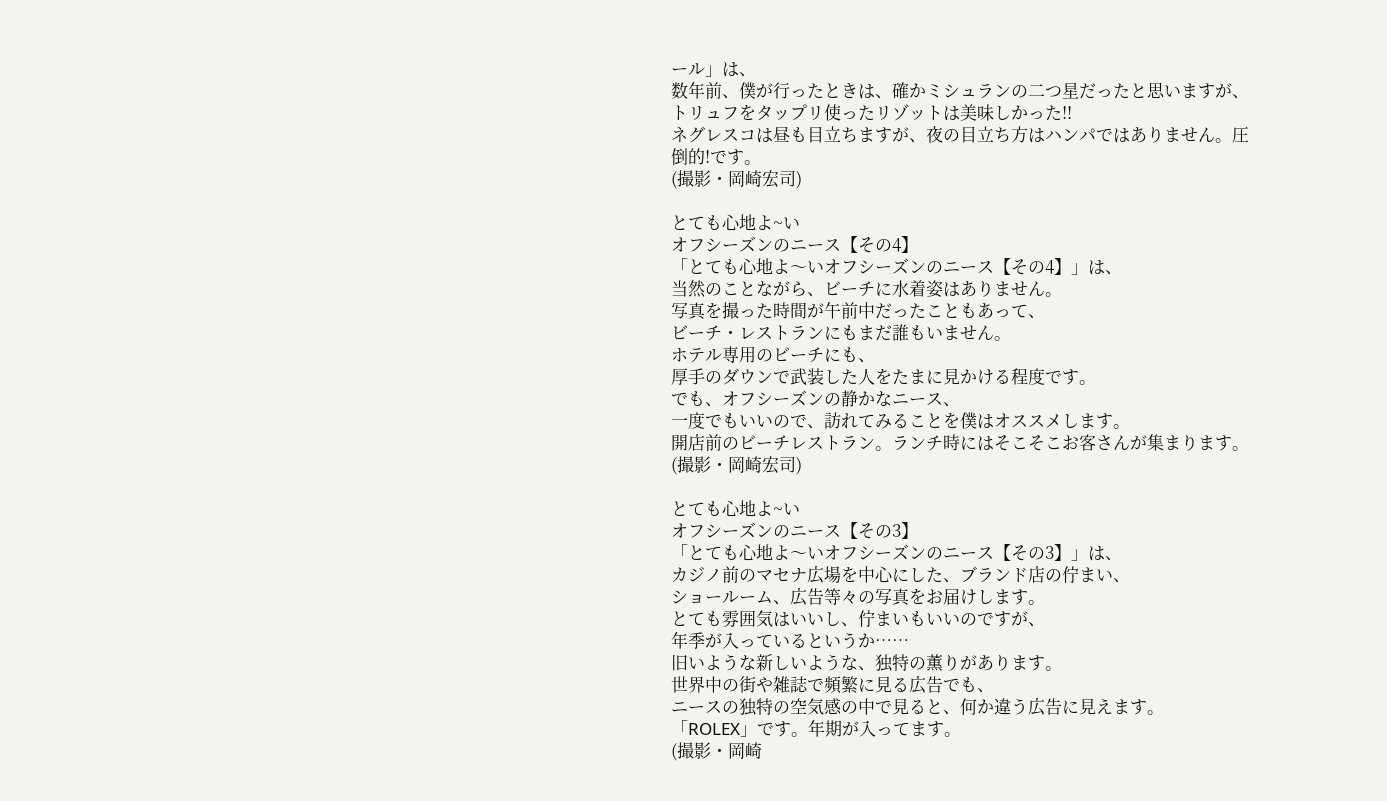ール」は、
数年前、僕が行ったときは、確かミシュランの二つ星だったと思いますが、
トリュフをタップリ使ったリゾットは美味しかった!!
ネグレスコは昼も目立ちますが、夜の目立ち方はハンパではありません。圧倒的!です。
(撮影・岡崎宏司)

とても心地よ~い
オフシーズンのニース【その4】
「とても心地よ〜いオフシーズンのニース【その4】」は、
当然のことながら、ビーチに水着姿はありません。
写真を撮った時間が午前中だったこともあって、
ビーチ・レストランにもまだ誰もいません。
ホテル専用のビーチにも、
厚手のダウンで武装した人をたまに見かける程度です。
でも、オフシーズンの静かなニース、
一度でもいいので、訪れてみることを僕はオススメします。
開店前のビーチレストラン。ランチ時にはそこそこお客さんが集まります。
(撮影・岡崎宏司)

とても心地よ~い
オフシーズンのニース【その3】
「とても心地よ〜いオフシーズンのニース【その3】」は、
カジノ前のマセナ広場を中心にした、ブランド店の佇まい、
ショールーム、広告等々の写真をお届けします。
とても雰囲気はいいし、佇まいもいいのですが、
年季が入っているというか……
旧いような新しいような、独特の薫りがあります。
世界中の街や雑誌で頻繁に見る広告でも、
ニースの独特の空気感の中で見ると、何か違う広告に見えます。
「ROLEX」です。年期が入ってます。
(撮影・岡崎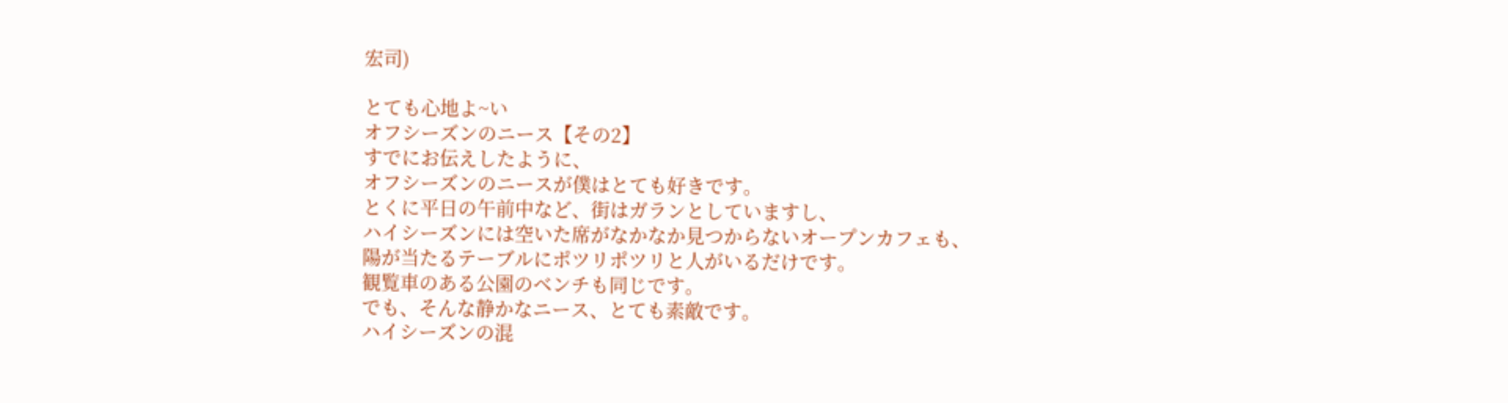宏司)

とても心地よ~い
オフシーズンのニース【その2】
すでにお伝えしたように、
オフシーズンのニースが僕はとても好きです。
とくに平日の午前中など、街はガランとしていますし、
ハイシーズンには空いた席がなかなか見つからないオープンカフェも、
陽が当たるテーブルにポツリポツリと人がいるだけです。
観覧車のある公園のベンチも同じです。
でも、そんな静かなニース、とても素敵です。
ハイシーズンの混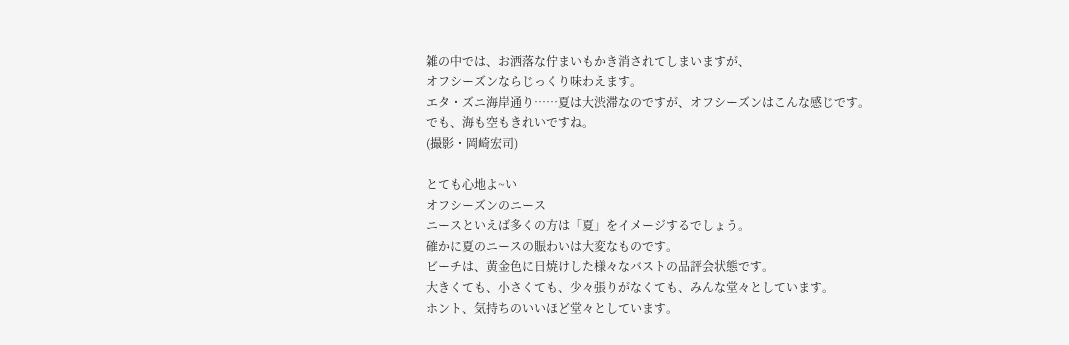雑の中では、お洒落な佇まいもかき消されてしまいますが、
オフシーズンならじっくり味わえます。
エタ・ズニ海岸通り……夏は大渋滞なのですが、オフシーズンはこんな感じです。
でも、海も空もきれいですね。
(撮影・岡崎宏司)

とても心地よ~い
オフシーズンのニース
ニースといえば多くの方は「夏」をイメージするでしょう。
確かに夏のニースの賑わいは大変なものです。
ビーチは、黄金色に日焼けした様々なバストの品評会状態です。
大きくても、小さくても、少々張りがなくても、みんな堂々としています。
ホント、気持ちのいいほど堂々としています。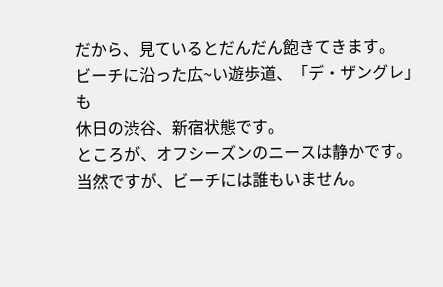だから、見ているとだんだん飽きてきます。
ビーチに沿った広~い遊歩道、「デ・ザングレ」も
休日の渋谷、新宿状態です。
ところが、オフシーズンのニースは静かです。
当然ですが、ビーチには誰もいません。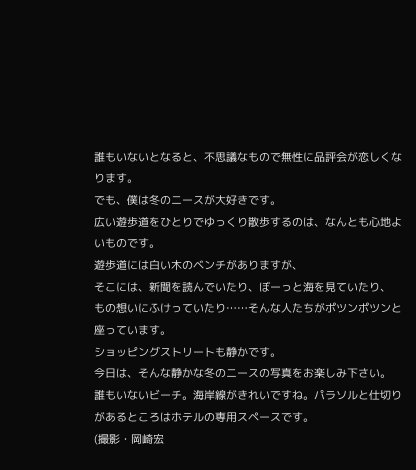誰もいないとなると、不思議なもので無性に品評会が恋しくなります。
でも、僕は冬のニースが大好きです。
広い遊歩道をひとりでゆっくり散歩するのは、なんとも心地よいものです。
遊歩道には白い木のベンチがありますが、
そこには、新聞を読んでいたり、ぼーっと海を見ていたり、
もの想いにふけっていたり……そんな人たちがポツンポツンと座っています。
ショッピングストリートも静かです。
今日は、そんな静かな冬のニースの写真をお楽しみ下さい。
誰もいないビーチ。海岸線がきれいですね。パラソルと仕切りがあるところはホテルの専用スペースです。
(撮影・岡崎宏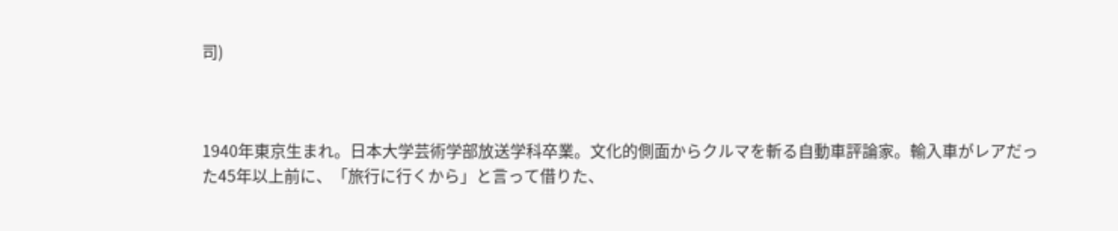司)



1940年東京生まれ。日本大学芸術学部放送学科卒業。文化的側面からクルマを斬る自動車評論家。輸入車がレアだった45年以上前に、「旅行に行くから」と言って借りた、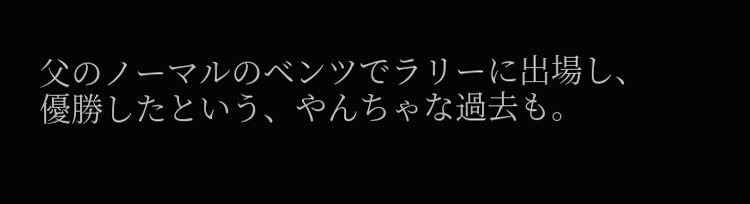父のノーマルのベンツでラリーに出場し、優勝したという、やんちゃな過去も。